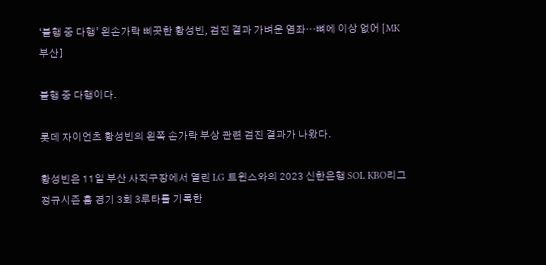‘불행 중 다행’ 왼손가락 삐끗한 황성빈, 검진 결과 가벼운 염좌…뼈에 이상 없어 [MK부산]

불행 중 다행이다.

롯데 자이언츠 황성빈의 왼쪽 손가락 부상 관련 검진 결과가 나왔다.

황성빈은 11일 부산 사직구장에서 열린 LG 트윈스와의 2023 신한은행 SOL KBO리그 정규시즌 홈 경기 3회 3루타를 기록한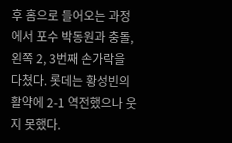후 홈으로 들어오는 과정에서 포수 박동원과 충돌, 왼쪽 2, 3번째 손가락을 다쳤다. 롯데는 황성빈의 활약에 2-1 역전했으나 웃지 못했다.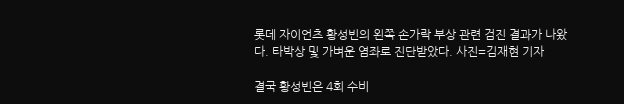롯데 자이언츠 황성빈의 왼쪽 손가락 부상 관련 검진 결과가 나왔다. 타박상 및 가벼운 염좌로 진단받았다. 사진=김재현 기자

결국 황성빈은 4회 수비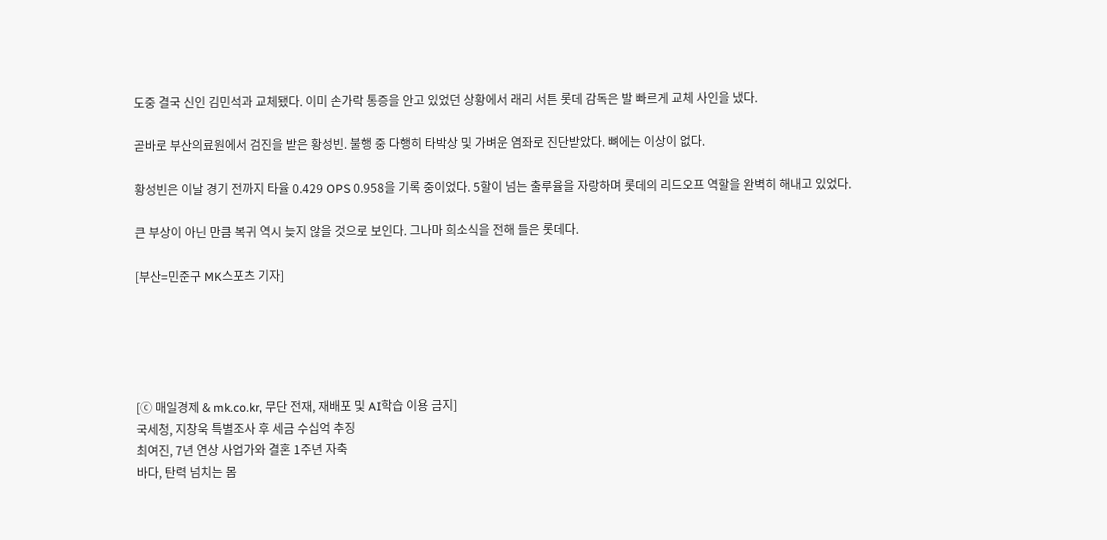도중 결국 신인 김민석과 교체됐다. 이미 손가락 통증을 안고 있었던 상황에서 래리 서튼 롯데 감독은 발 빠르게 교체 사인을 냈다.

곧바로 부산의료원에서 검진을 받은 황성빈. 불행 중 다행히 타박상 및 가벼운 염좌로 진단받았다. 뼈에는 이상이 없다.

황성빈은 이날 경기 전까지 타율 0.429 OPS 0.958을 기록 중이었다. 5할이 넘는 출루율을 자랑하며 롯데의 리드오프 역할을 완벽히 해내고 있었다.

큰 부상이 아닌 만큼 복귀 역시 늦지 않을 것으로 보인다. 그나마 희소식을 전해 들은 롯데다.

[부산=민준구 MK스포츠 기자]





[ⓒ 매일경제 & mk.co.kr, 무단 전재, 재배포 및 AI학습 이용 금지]
국세청, 지창욱 특별조사 후 세금 수십억 추징
최여진, 7년 연상 사업가와 결혼 1주년 자축
바다, 탄력 넘치는 몸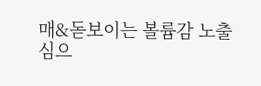매&돋보이는 볼륨감 노출
심으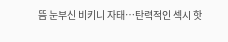뜸 눈부신 비키니 자태…탄력적인 섹시 핫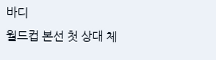바디
월드컵 본선 첫 상대 체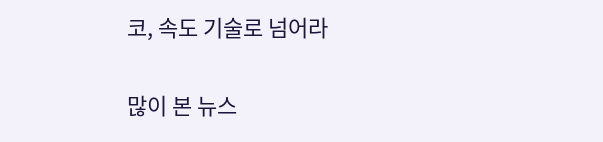코, 속도 기술로 넘어라

많이 본 뉴스